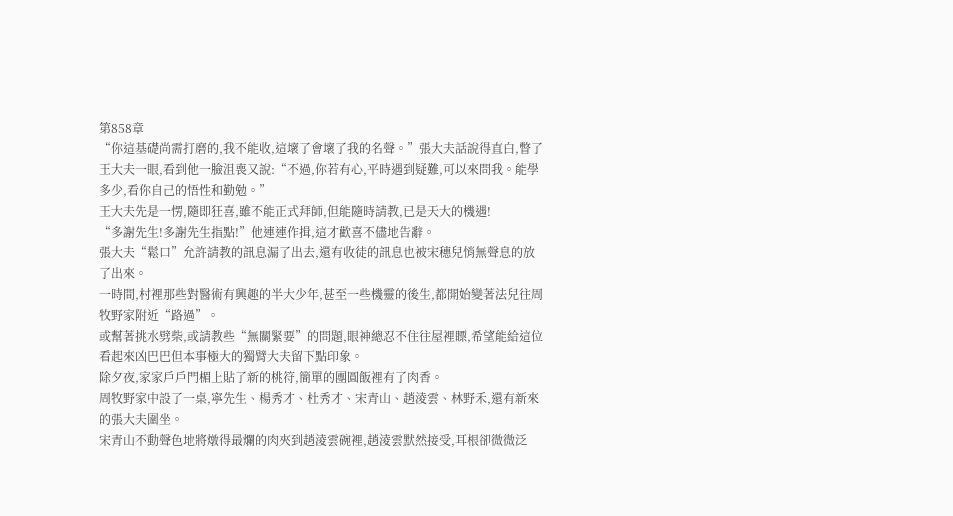第858章
“你這基礎尚需打磨的,我不能收,這壞了會壞了我的名聲。”張大夫話說得直白,瞥了王大夫一眼,看到他一臉沮喪又說:“不過,你若有心,平時遇到疑難,可以來問我。能學多少,看你自己的悟性和勤勉。”
王大夫先是一愣,隨即狂喜,雖不能正式拜師,但能隨時請教,已是天大的機遇!
“多謝先生!多謝先生指點!”他連連作揖,這才歡喜不儘地告辭。
張大夫“鬆口”允許請教的訊息漏了出去,還有收徒的訊息也被宋穗兒悄無聲息的放了出來。
一時間,村裡那些對醫術有興趣的半大少年,甚至一些機靈的後生,都開始變著法兒往周牧野家附近“路過”。
或幫著挑水劈柴,或請教些“無關緊要”的問題,眼神總忍不住往屋裡瞟,希望能給這位看起來凶巴巴但本事極大的獨臂大夫留下點印象。
除夕夜,家家戶戶門楣上貼了新的桃符,簡單的團圓飯裡有了肉香。
周牧野家中設了一桌,寧先生、楊秀才、杜秀才、宋青山、趙淩雲、林野禾,還有新來的張大夫圍坐。
宋青山不動聲色地將燉得最爛的肉夾到趙淩雲碗裡,趙淩雲默然接受,耳根卻微微泛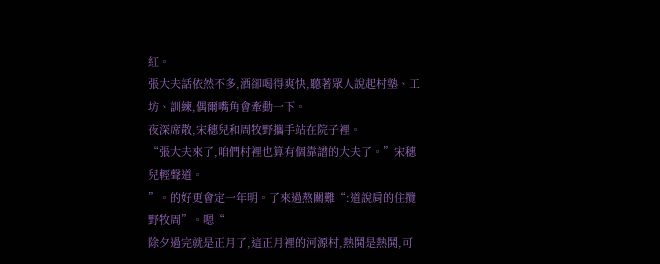紅。
張大夫話依然不多,酒卻喝得爽快,聽著眾人說起村塾、工坊、訓練,偶爾嘴角會牽動一下。
夜深席散,宋穗兒和周牧野攜手站在院子裡。
“張大夫來了,咱們村裡也算有個靠譜的大夫了。”宋穗兒輕聲道。
”。的好更會定一年明。了來過熬關難“:道說肩的住攬野牧周”。嗯“
除夕過完就是正月了,這正月裡的河源村,熱鬨是熱鬨,可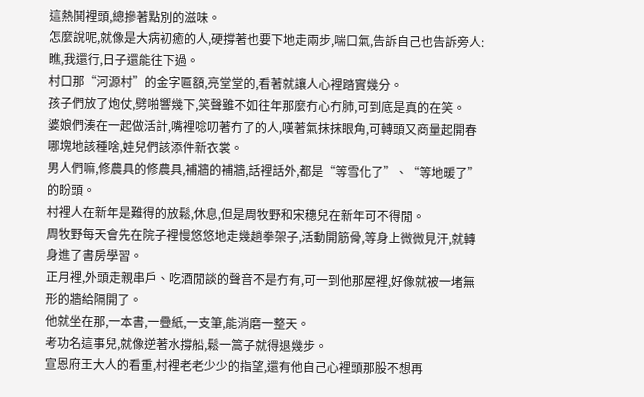這熱鬨裡頭,總摻著點別的滋味。
怎麼說呢,就像是大病初癒的人,硬撐著也要下地走兩步,喘口氣,告訴自己也告訴旁人:瞧,我還行,日子還能往下過。
村口那“河源村”的金字匾額,亮堂堂的,看著就讓人心裡踏實幾分。
孩子們放了炮仗,劈啪響幾下,笑聲雖不如往年那麼冇心冇肺,可到底是真的在笑。
婆娘們湊在一起做活計,嘴裡唸叨著冇了的人,嘆著氣抹抹眼角,可轉頭又商量起開春哪塊地該種啥,娃兒們該添件新衣裳。
男人們嘛,修農具的修農具,補牆的補牆,話裡話外,都是“等雪化了”、“等地暖了”的盼頭。
村裡人在新年是難得的放鬆,休息,但是周牧野和宋穗兒在新年可不得閒。
周牧野每天會先在院子裡慢悠悠地走幾趟拳架子,活動開筋骨,等身上微微見汗,就轉身進了書房學習。
正月裡,外頭走親串戶、吃酒閒談的聲音不是冇有,可一到他那屋裡,好像就被一堵無形的牆給隔開了。
他就坐在那,一本書,一疊紙,一支筆,能消磨一整天。
考功名這事兒,就像逆著水撐船,鬆一篙子就得退幾步。
宣恩府王大人的看重,村裡老老少少的指望,還有他自己心裡頭那股不想再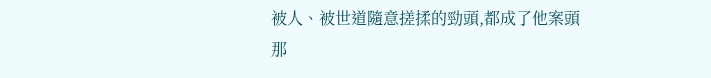被人、被世道隨意搓揉的勁頭,都成了他案頭那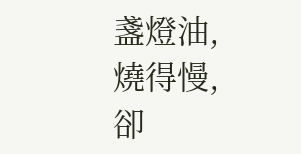盞燈油,燒得慢,卻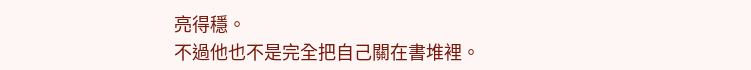亮得穩。
不過他也不是完全把自己關在書堆裡。